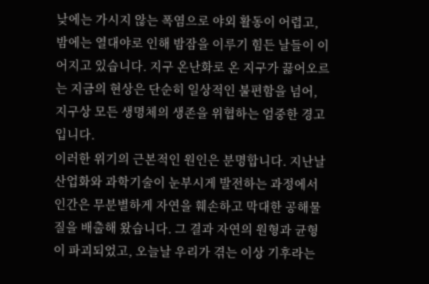낮에는 가시지 않는 폭염으로 야외 활동이 어렵고, 밤에는 열대야로 인해 밤잠을 이루기 힘든 날들이 이어지고 있습니다. 지구 온난화로 온 지구가 끓어오르는 지금의 현상은 단순히 일상적인 불편함을 넘어, 지구상 모든 생명체의 생존을 위협하는 엄중한 경고입니다.
이러한 위기의 근본적인 원인은 분명합니다. 지난날 산업화와 과학기술이 눈부시게 발전하는 과정에서 인간은 무분별하게 자연을 훼손하고 막대한 공해물질을 배출해 왔습니다. 그 결과 자연의 원형과 균형이 파괴되었고, 오늘날 우리가 겪는 이상 기후라는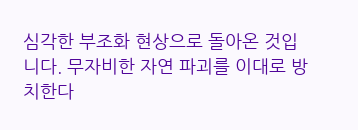심각한 부조화 현상으로 돌아온 것입니다. 무자비한 자연 파괴를 이대로 방치한다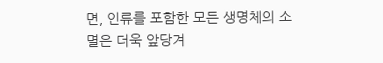면, 인류를 포함한 모든 생명체의 소멸은 더욱 앞당겨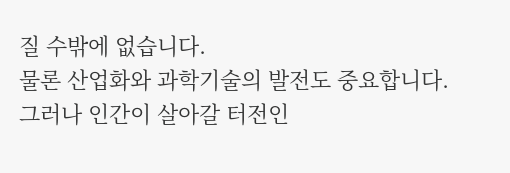질 수밖에 없습니다.
물론 산업화와 과학기술의 발전도 중요합니다. 그러나 인간이 살아갈 터전인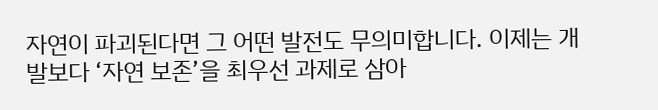자연이 파괴된다면 그 어떤 발전도 무의미합니다. 이제는 개발보다 ‘자연 보존’을 최우선 과제로 삼아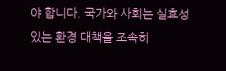야 합니다. 국가와 사회는 실효성 있는 환경 대책을 조속히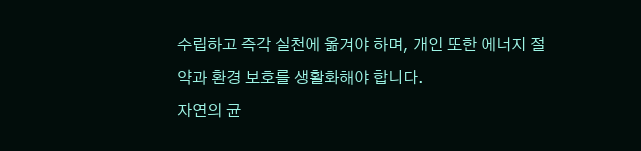수립하고 즉각 실천에 옮겨야 하며, 개인 또한 에너지 절약과 환경 보호를 생활화해야 합니다.
자연의 균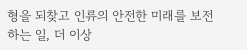형을 되찾고 인류의 안전한 미래를 보전하는 일, 더 이상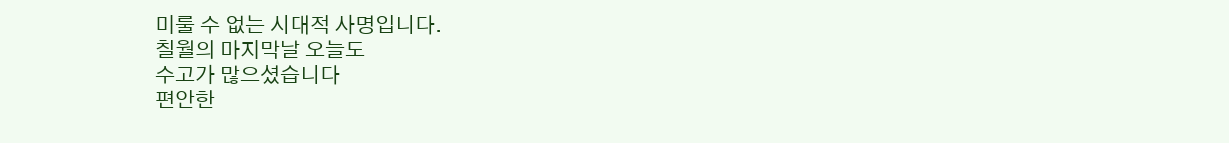미룰 수 없는 시대적 사명입니다.
칠월의 마지막날 오늘도
수고가 많으셨습니다
편안한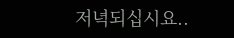저녁되십시요..